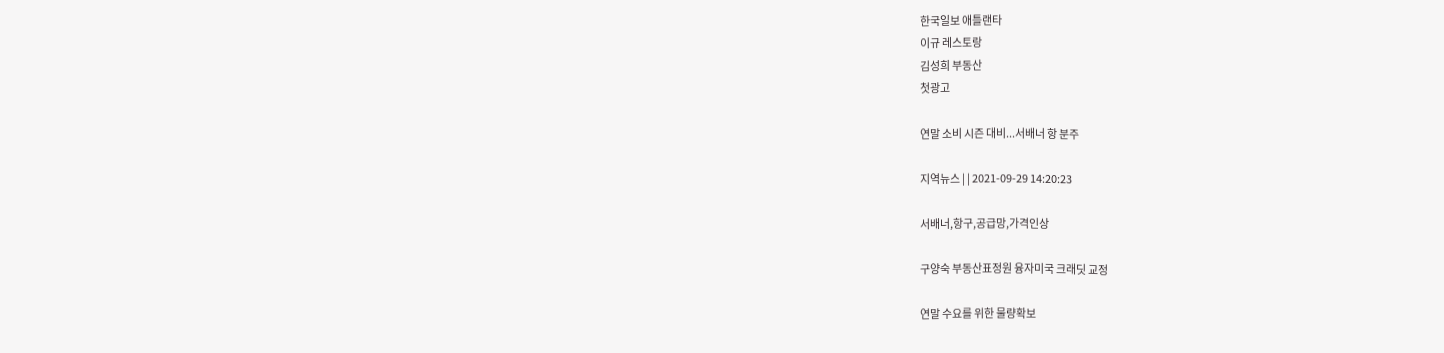한국일보 애틀랜타
이규 레스토랑
김성희 부동산
첫광고

연말 소비 시즌 대비...서배너 항 분주

지역뉴스 | | 2021-09-29 14:20:23

서배너,항구,공급망,가격인상

구양숙 부동산표정원 융자미국 크래딧 교정

연말 수요를 위한 물량확보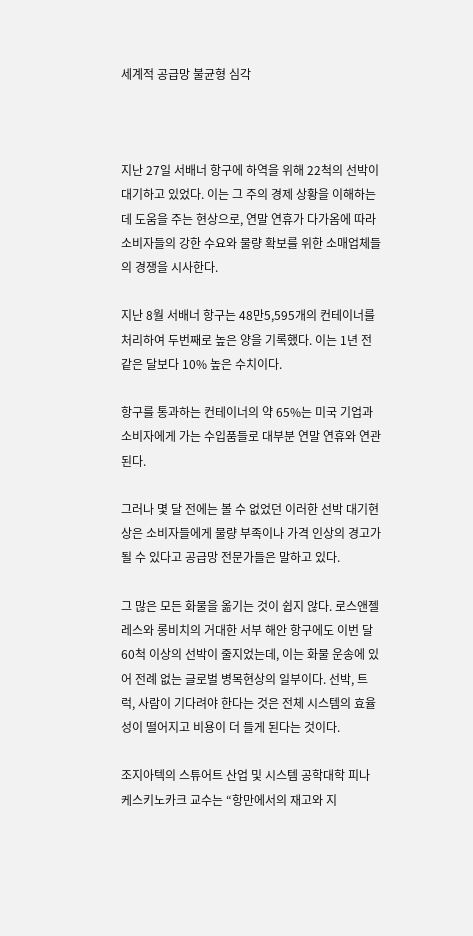세계적 공급망 불균형 심각



지난 27일 서배너 항구에 하역을 위해 22척의 선박이 대기하고 있었다. 이는 그 주의 경제 상황을 이해하는데 도움을 주는 현상으로, 연말 연휴가 다가옴에 따라 소비자들의 강한 수요와 물량 확보를 위한 소매업체들의 경쟁을 시사한다.

지난 8월 서배너 항구는 48만5,595개의 컨테이너를 처리하여 두번째로 높은 양을 기록했다. 이는 1년 전 같은 달보다 10% 높은 수치이다.

항구를 통과하는 컨테이너의 약 65%는 미국 기업과 소비자에게 가는 수입품들로 대부분 연말 연휴와 연관된다.

그러나 몇 달 전에는 볼 수 없었던 이러한 선박 대기현상은 소비자들에게 물량 부족이나 가격 인상의 경고가 될 수 있다고 공급망 전문가들은 말하고 있다.

그 많은 모든 화물을 옮기는 것이 쉽지 않다. 로스앤젤레스와 롱비치의 거대한 서부 해안 항구에도 이번 달 60척 이상의 선박이 줄지었는데, 이는 화물 운송에 있어 전례 없는 글로벌 병목현상의 일부이다. 선박, 트럭, 사람이 기다려야 한다는 것은 전체 시스템의 효율성이 떨어지고 비용이 더 들게 된다는 것이다.

조지아텍의 스튜어트 산업 및 시스템 공학대학 피나 케스키노카크 교수는 “항만에서의 재고와 지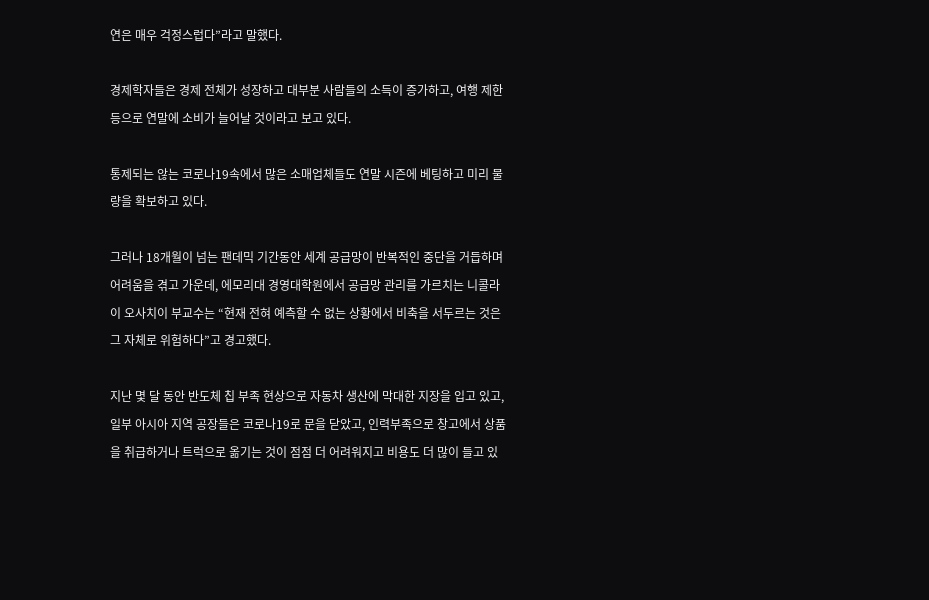연은 매우 걱정스럽다”라고 말했다.

경제학자들은 경제 전체가 성장하고 대부분 사람들의 소득이 증가하고, 여행 제한 등으로 연말에 소비가 늘어날 것이라고 보고 있다.

통제되는 않는 코로나19속에서 많은 소매업체들도 연말 시즌에 베팅하고 미리 물량을 확보하고 있다.

그러나 18개월이 넘는 팬데믹 기간동안 세계 공급망이 반복적인 중단을 거듭하며 어려움을 겪고 가운데, 에모리대 경영대학원에서 공급망 관리를 가르치는 니콜라이 오사치이 부교수는 “현재 전혀 예측할 수 없는 상황에서 비축을 서두르는 것은 그 자체로 위험하다”고 경고했다.

지난 몇 달 동안 반도체 칩 부족 현상으로 자동차 생산에 막대한 지장을 입고 있고, 일부 아시아 지역 공장들은 코로나19로 문을 닫았고, 인력부족으로 창고에서 상품을 취급하거나 트럭으로 옮기는 것이 점점 더 어려워지고 비용도 더 많이 들고 있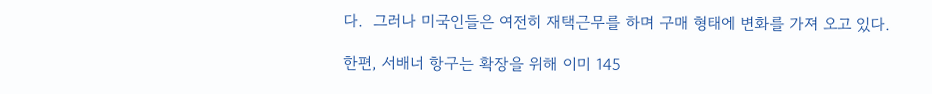다.  그러나 미국인들은 여전히 재택근무를 하며 구매 형태에 변화를 가져 오고 있다.

한편, 서배너 항구는 확장을 위해 이미 145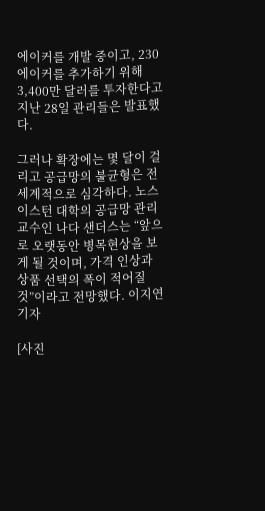에이커를 개발 중이고, 230 에이커를 추가하기 위해 3,400만 달러를 투자한다고 지난 28일 관리들은 발표했다.

그러나 확장에는 몇 달이 걸리고 공급망의 불균형은 전 세계적으로 심각하다. 노스이스턴 대학의 공급망 관리 교수인 나다 샌더스는 “앞으로 오랫동안 병목현상을 보게 될 것이며, 가격 인상과 상품 선택의 폭이 적어질 것”이라고 전망했다. 이지연 기자

[사진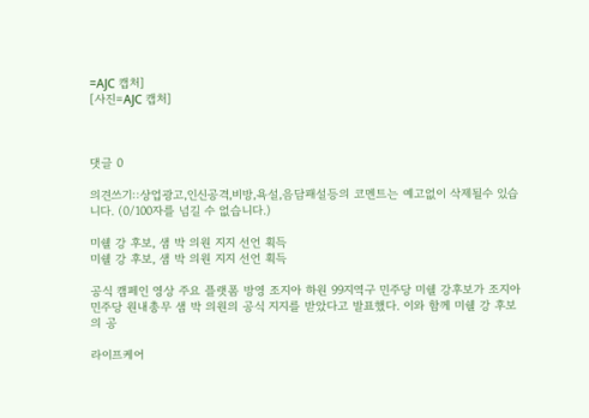=AJC 캡처]
[사진=AJC 캡처]



댓글 0

의견쓰기::상업광고,인신공격,비방,욕설,음담패설등의 코멘트는 예고없이 삭제될수 있습니다. (0/100자를 넘길 수 없습니다.)

미쉘 강 후보, 샘 박 의원 지지 선언 획득
미쉘 강 후보, 샘 박 의원 지지 선언 획득

공식 캠페인 영상 주요 플랫폼 방영 조지아 하원 99지역구 민주당 미쉘 강후보가 조지아 민주당 원내총무 샘 박 의원의 공식 지지를 받았다고 발표했다. 이와 함께 미쉘 강 후보의 공

라이프케어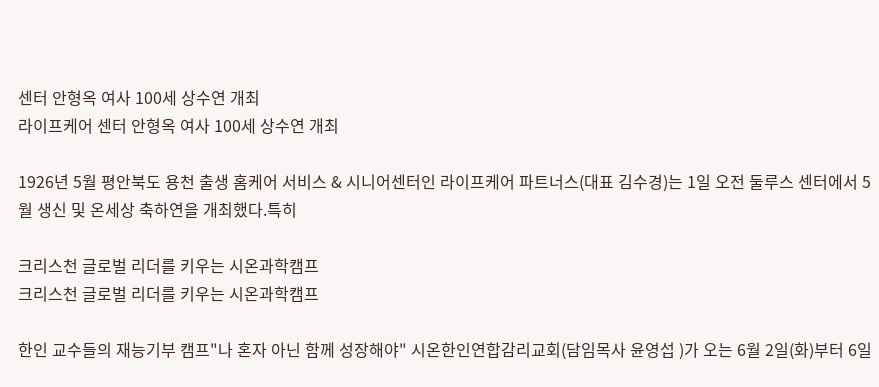센터 안형옥 여사 100세 상수연 개최
라이프케어 센터 안형옥 여사 100세 상수연 개최

1926년 5월 평안북도 용천 출생 홈케어 서비스 & 시니어센터인 라이프케어 파트너스(대표 김수경)는 1일 오전 둘루스 센터에서 5월 생신 및 온세상 축하연을 개최했다.특히

크리스천 글로벌 리더를 키우는 시온과학캠프
크리스천 글로벌 리더를 키우는 시온과학캠프

한인 교수들의 재능기부 캠프"나 혼자 아닌 함께 성장해야" 시온한인연합감리교회(담임목사 윤영섭 )가 오는 6월 2일(화)부터 6일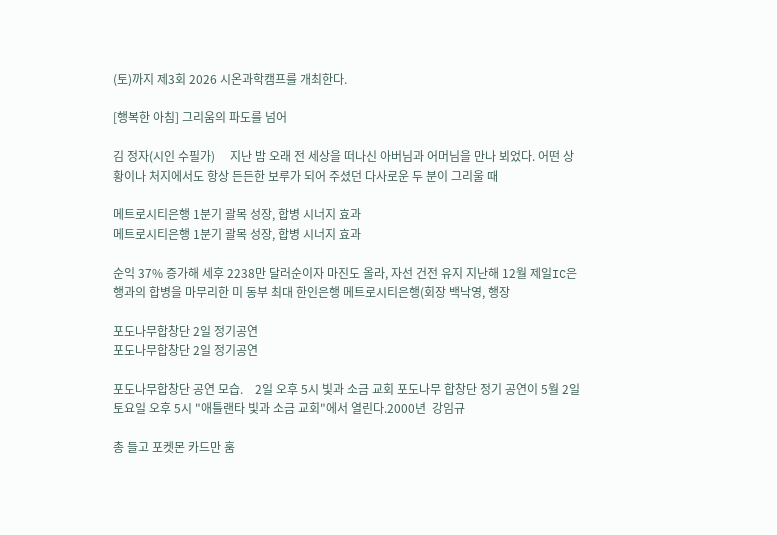(토)까지 제3회 2026 시온과학캠프를 개최한다.

[행복한 아침] 그리움의 파도를 넘어

김 정자(시인 수필가)     지난 밤 오래 전 세상을 떠나신 아버님과 어머님을 만나 뵈었다. 어떤 상황이나 처지에서도 항상 든든한 보루가 되어 주셨던 다사로운 두 분이 그리울 때

메트로시티은행 1분기 괄목 성장, 합병 시너지 효과
메트로시티은행 1분기 괄목 성장, 합병 시너지 효과

순익 37% 증가해 세후 2238만 달러순이자 마진도 올라, 자선 건전 유지 지난해 12월 제일IC은행과의 합병을 마무리한 미 동부 최대 한인은행 메트로시티은행(회장 백낙영, 행장

포도나무합창단 2일 정기공연
포도나무합창단 2일 정기공연

포도나무합창단 공연 모습.    2일 오후 5시 빛과 소금 교회 포도나무 합창단 정기 공연이 5월 2일 토요일 오후 5시 "애틀랜타 빛과 소금 교회"에서 열린다.2000년  강임규

총 들고 포켓몬 카드만 훔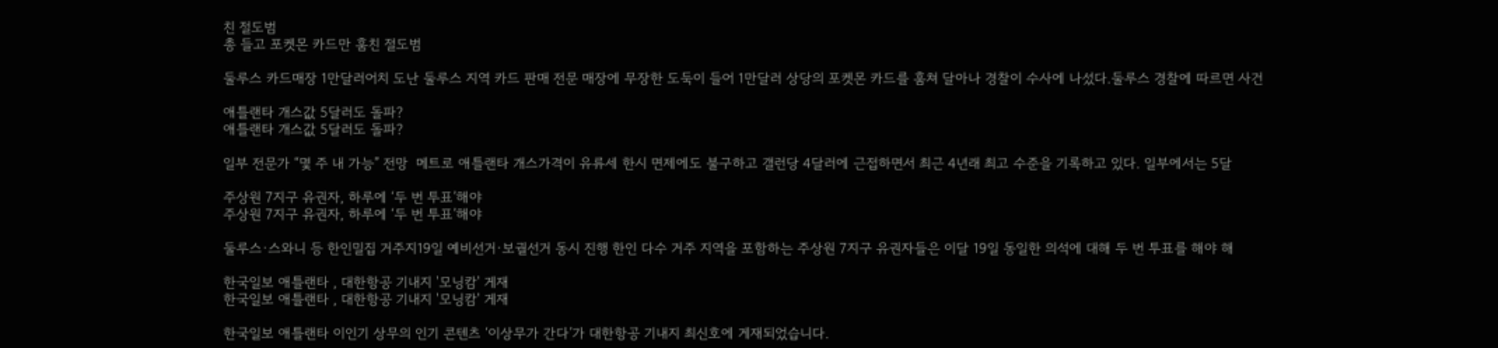친 절도범
총 들고 포켓몬 카드만 훔친 절도범

둘루스 카드매장 1만달러어치 도난 둘루스 지역 카드 판매 전문 매장에 무장한 도둑이 들어 1만달러 상당의 포켓몬 카드를 훔쳐 달아나 경찰이 수사에 나섰다.둘루스 경찰에 따르면 사건

애틀랜타 개스값 5달러도 돌파?
애틀랜타 개스값 5달러도 돌파?

일부 전문가 “몇 주 내 가능” 전망  메트로 애틀랜타 개스가격이 유류세 한시 면제에도 불구하고 갤런당 4달러에 근접하면서 최근 4년래 최고 수준을 기록하고 있다. 일부에서는 5달

주상원 7지구 유권자, 하루에 ‘두 번 투표’해야
주상원 7지구 유권자, 하루에 ‘두 번 투표’해야

둘루스∙스와니 등 한인밀집 거주지19일 예비선거∙보궐선거 동시 진행 한인 다수 거주 지역을 포함하는 주상원 7지구 유권자들은 이달 19일 동일한 의석에 대해 두 번 투표를 해야 해

한국일보 애틀랜타 , 대한항공 기내지 '모닝캄' 게재
한국일보 애틀랜타 , 대한항공 기내지 '모닝캄' 게재

한국일보 애틀랜타 이인기 상무의 인기 콘텐츠 ‘이상무가 간다’가 대한항공 기내지 최신호에 게재되었습니다.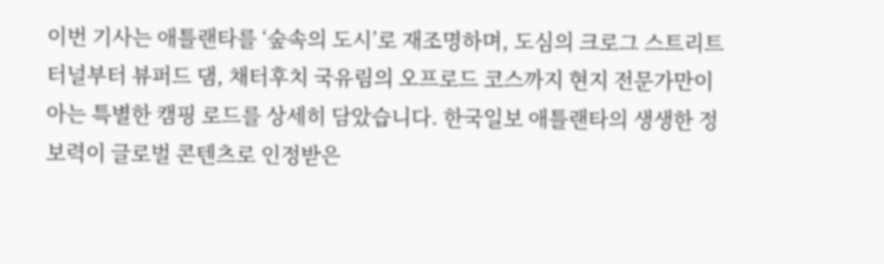이번 기사는 애틀랜타를 ‘숲속의 도시’로 재조명하며, 도심의 크로그 스트리트 터널부터 뷰퍼드 댐, 채터후치 국유림의 오프로드 코스까지 현지 전문가만이 아는 특별한 캠핑 로드를 상세히 담았습니다. 한국일보 애틀랜타의 생생한 정보력이 글로벌 콘텐츠로 인정받은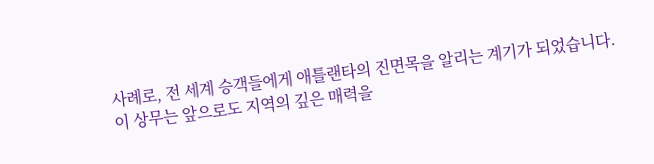사례로, 전 세계 승객들에게 애틀랜타의 진면목을 알리는 계기가 되었습니다. 이 상무는 앞으로도 지역의 깊은 매력을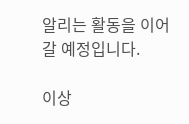알리는 활동을 이어갈 예정입니다.

이상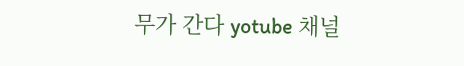무가 간다 yotube 채널